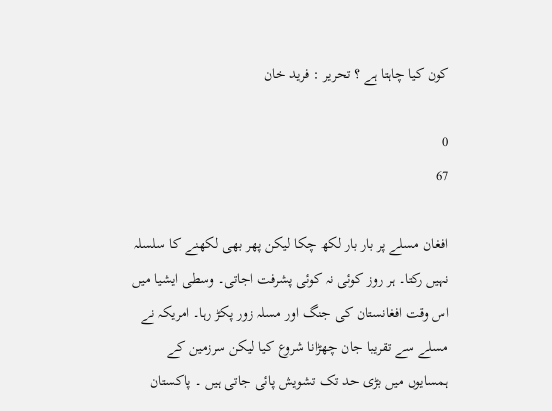کون کیا چاہتا ہے ؟ تحریر : فرید خان

0
67

افغان مسلے پر بار بار لکھ چکا لیکن پھر بھی لکھنے کا سلسلہ نہیں رکتا۔ ہر روز کوئی نہ کوئی پشرفت اجاتی۔ وسطی ایشیا میں اس وقت افغانستان کی جنگ اور مسلہ زور پکڑ رہا۔ امریکہ نے مسلے سے تقریبا جان چھڑانا شروع کیا لیکن سرزمین کے ہمسایوں میں بڑی حد تک تشویش پائی جاتی ہیں ۔ پاکستان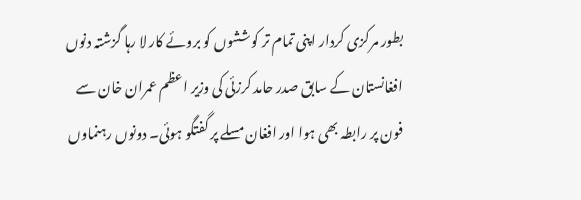بطور مرکزی کردار اپنی تمام تر کوششوں کو بروئے کار لا رہا گزشتہ دنوں افغانستان کے سابق صدر حامد کرزئی کی وزیر اعظم عمران خان سے فون پر رابطہ بھی ہوا اور افغان مسلے پر گفتگو ہوئی۔ دونوں رہنماوں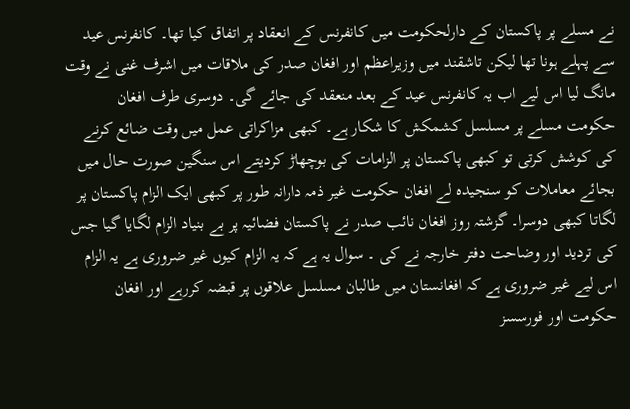نے مسلے پر پاکستان کے دارلحکومت میں کانفرنس کے انعقاد پر اتفاق کیا تھا۔ کانفرنس عید سے پہلے ہونا تھا لیکن تاشقند میں وزیراعظم اور افغان صدر کی ملاقات میں اشرف غنی نے وقت مانگ لیا اس لیے اب یہ کانفرنس عید کے بعد منعقد کی جائے گی۔ دوسری طرف افغان حکومت مسلے پر مسلسل کشمکش کا شکار ہے۔ کبھی مزاکراتی عمل میں وقت ضائع کرنے کی کوشش کرتی تو کبھی پاکستان پر الزامات کی بوچھاڑ کردیتے اس سنگین صورت حال میں بجائے معاملات کو سنجیدہ لے افغان حکومت غیر ذمہ دارانہ طور پر کبھی ایک الزام پاکستان پر لگاتا کبھی دوسرا۔ گزشتہ روز افغان نائب صدر نے پاکستان فضائیہ پر بے بنیاد الزام لگایا گیا جس کی تردید اور وضاحت دفتر خارجہ نے کی ۔ سوال یہ ہے کہ یہ الزام کیوں غیر ضروری ہے یہ الزام اس لیے غیر ضروری ہے کہ افغانستان میں طالبان مسلسل علاقوں پر قبضہ کررہے اور افغان حکومت اور فورسسز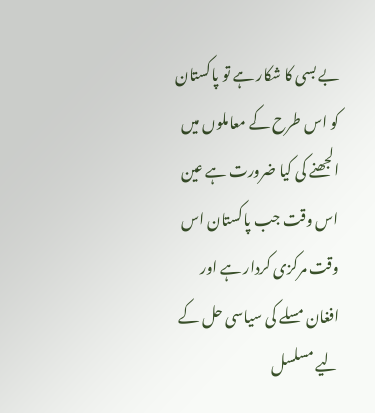بے بسی کا شکار ہے تو پاکستان کو اس طرح کے معاملوں میں الجھنے کی کیا ضرورت ہے عین اس وقت جب پاکستان اس وقت مرکزی کردار ہے اور افغان مسلے کی سیاسی حل کے لیے مسلسل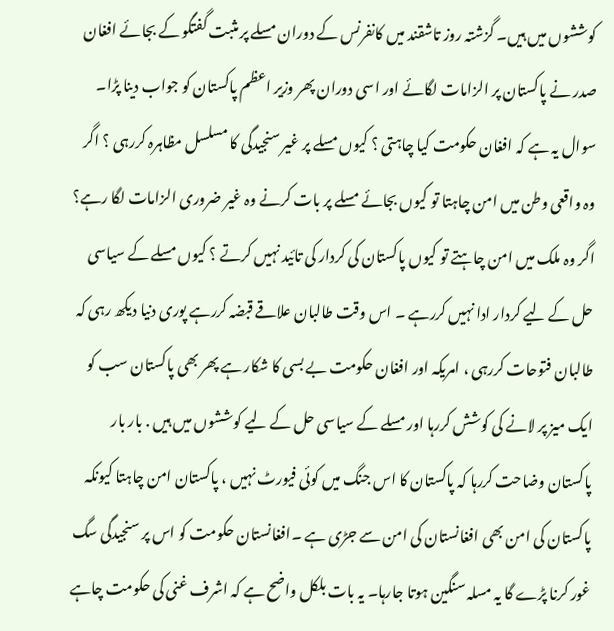کوششوں میں ہیں۔ گزشتہ روز تاشقند میں کانفرنس کے دوران مسلے پر مثبت گفتگو کے بجائے افغان صدر نے پاکستان پر الزامات لگائے اور اسی دوران پھر وزیر اعظم پاکستان کو جواب دینا پڑا۔ سوال یہ ہے کہ افغان حکومت کیا چاہتی ؟ کیوں مسلے پر غیر سنجیدگی کا مسلسل مظاہرہ کررہی ؟ اگر وہ واقعی وطن میں امن چاہتا تو کیوں بجائے مسلے پر بات کرنے وہ غیر ضروری الزامات لگا رہے؟ اگر وہ ملک میں امن چاہتے تو کیوں پاکستان کی کردار کی تائید نہیں کرتے ؟ کیوں مسلے کے سیاسی حل کے لیے کردار ادا نہیں کررہے ۔ اس وقت طالبان علاقے قبضہ کررہے پوری دنیا دیکھ رہی کہ طالبان فتوحات کررہی ، امریکہ اور افغان حکومت بے بسی کا شکار ہے پھر بھی پاکستان سب کو ایک میز پر لانے کی کوشش کررہا اور مسلے کے سیاسی حل کے لیے کوششوں میں ہیں . بار بار پاکستان وضاحت کررہا کہ پاکستان کا اس جنگ میں کوئی فیورٹ نہیں ، پاکستان امن چاہتا کیونکہ پاکستان کی امن بھی افغانستان کی امن سے جڑی ہے ۔افغانستان حکومت کو اس پر سنجیدگی سگ غور کرنا پڑے گا یہ مسلہ سنگین ہوتا جارہا۔ یہ بات بلکل واضح ہے کہ اشرف غنی کی حکومت چاہے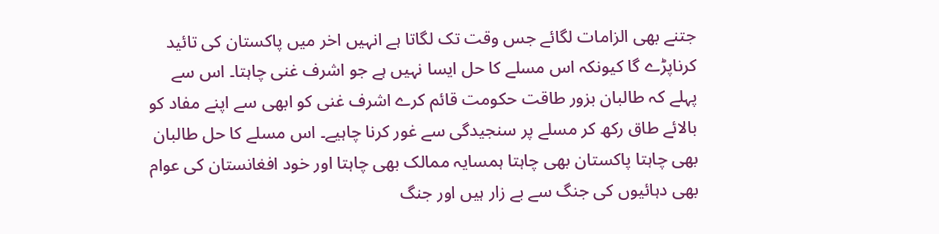جتنے بھی الزامات لگائے جس وقت تک لگاتا ہے انہیں اخر میں پاکستان کی تائید کرناپڑے گا کیونکہ اس مسلے کا حل ایسا نہیں ہے جو اشرف غنی چاہتا۔ اس سے پہلے کہ طالبان بزور طاقت حکومت قائم کرے اشرف غنی کو ابھی سے اپنے مفاد کو بالائے طاق رکھ کر مسلے پر سنجیدگی سے غور کرنا چاہیے۔ اس مسلے کا حل طالبان بھی چاہتا پاکستان بھی چاہتا ہمسایہ ممالک بھی چاہتا اور خود افغانستان کی عوام بھی دہائیوں کی جنگ سے بے زار ہیں اور جنگ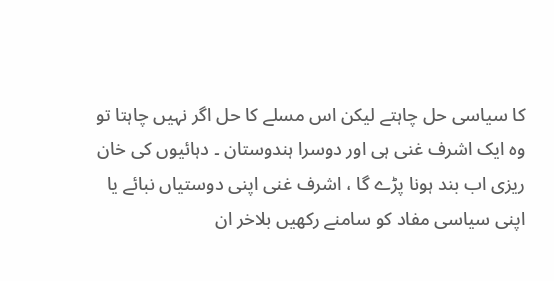کا سیاسی حل چاہتے لیکن اس مسلے کا حل اگر نہیں چاہتا تو وہ ایک اشرف غنی ہی اور دوسرا ہندوستان ۔ دہائیوں کی خان ریزی اب بند ہونا پڑے گا ، اشرف غنی اپنی دوستیاں نبائے یا اپنی سیاسی مفاد کو سامنے رکھیں بلاخر ان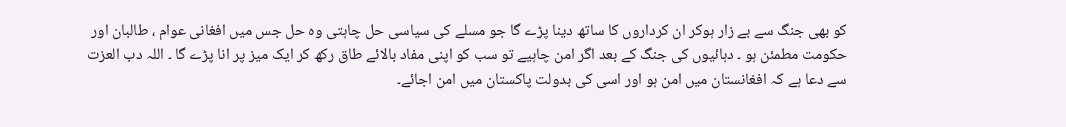کو بھی جنگ سے بے زار ہوکر ان کرداروں کا ساتھ دینا پڑے گا جو مسلے کی سیاسی حل چاہتی وہ حل جس میں افغانی عوام ، طالبان اور حکومت مطمئن ہو ۔ دہائیوں کی جنگ کے بعد اگر امن چاہیے تو سب کو اپنی مفاد بالائے طاق رکھ کر ایک میز پر انا پڑے گا ۔ اللہ دب العزت سے دعا ہے کہ افغانستان میں امن ہو اور اسی کی بدولت پاکستان میں امن اجائے۔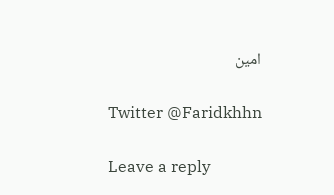امین

Twitter @Faridkhhn

Leave a reply